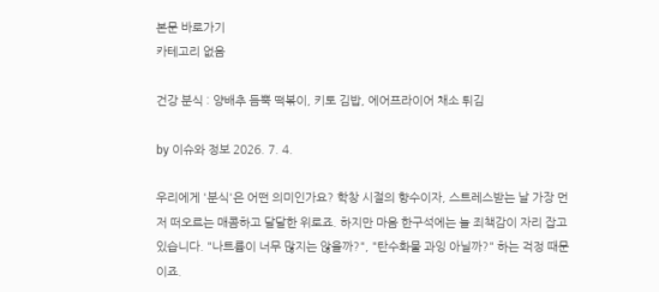본문 바로가기
카테고리 없음

건강 분식 : 양배추 듬뿍 떡볶이, 키토 김밥, 에어프라이어 채소 튀김

by 이슈와 정보 2026. 7. 4.

우리에게 '분식'은 어떤 의미인가요? 학창 시절의 향수이자, 스트레스받는 날 가장 먼저 떠오르는 매콤하고 달달한 위로죠. 하지만 마음 한구석에는 늘 죄책감이 자리 잡고 있습니다. "나트륨이 너무 많지는 않을까?", "탄수화물 과잉 아닐까?" 하는 걱정 때문이죠.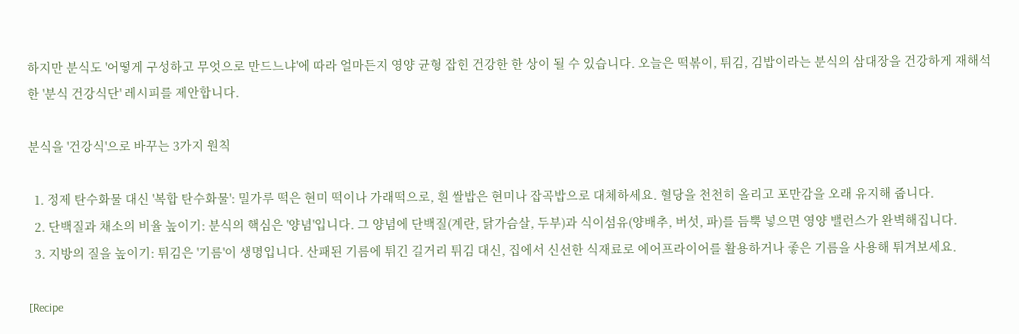하지만 분식도 '어떻게 구성하고 무엇으로 만드느냐'에 따라 얼마든지 영양 균형 잡힌 건강한 한 상이 될 수 있습니다. 오늘은 떡볶이, 튀김, 김밥이라는 분식의 삼대장을 건강하게 재해석한 '분식 건강식단' 레시피를 제안합니다.

분식을 '건강식'으로 바꾸는 3가지 원칙

  1. 정제 탄수화물 대신 '복합 탄수화물': 밀가루 떡은 현미 떡이나 가래떡으로, 흰 쌀밥은 현미나 잡곡밥으로 대체하세요. 혈당을 천천히 올리고 포만감을 오래 유지해 줍니다.
  2. 단백질과 채소의 비율 높이기: 분식의 핵심은 '양념'입니다. 그 양념에 단백질(계란, 닭가슴살, 두부)과 식이섬유(양배추, 버섯, 파)를 듬뿍 넣으면 영양 밸런스가 완벽해집니다.
  3. 지방의 질을 높이기: 튀김은 '기름'이 생명입니다. 산패된 기름에 튀긴 길거리 튀김 대신, 집에서 신선한 식재료로 에어프라이어를 활용하거나 좋은 기름을 사용해 튀겨보세요.

[Recipe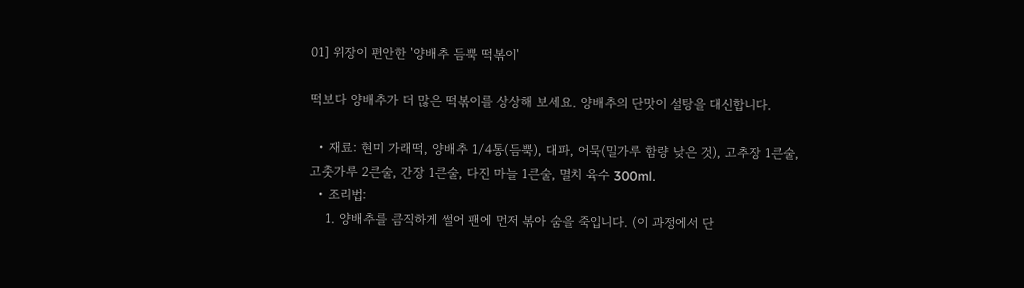01] 위장이 편안한 '양배추 듬뿍 떡볶이'

떡보다 양배추가 더 많은 떡볶이를 상상해 보세요. 양배추의 단맛이 설탕을 대신합니다.

  • 재료: 현미 가래떡, 양배추 1/4통(듬뿍), 대파, 어묵(밀가루 함량 낮은 것), 고추장 1큰술, 고춧가루 2큰술, 간장 1큰술, 다진 마늘 1큰술, 멸치 육수 300ml.
  • 조리법:
    1. 양배추를 큼직하게 썰어 팬에 먼저 볶아 숨을 죽입니다. (이 과정에서 단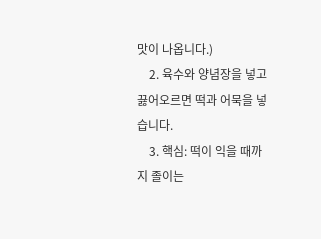맛이 나옵니다.)
    2. 육수와 양념장을 넣고 끓어오르면 떡과 어묵을 넣습니다.
    3. 핵심: 떡이 익을 때까지 졸이는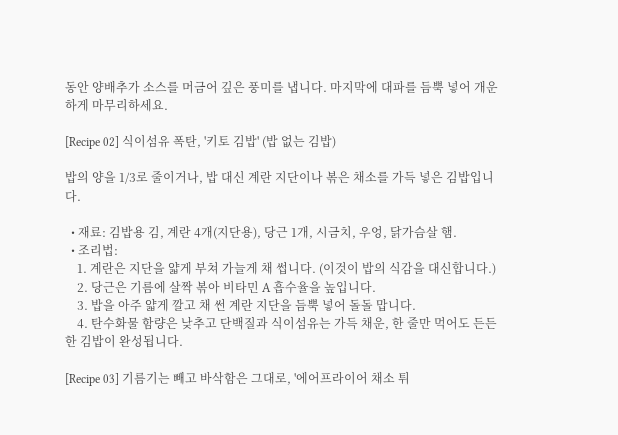동안 양배추가 소스를 머금어 깊은 풍미를 냅니다. 마지막에 대파를 듬뿍 넣어 개운하게 마무리하세요.

[Recipe 02] 식이섬유 폭탄, '키토 김밥' (밥 없는 김밥)

밥의 양을 1/3로 줄이거나, 밥 대신 계란 지단이나 볶은 채소를 가득 넣은 김밥입니다.

  • 재료: 김밥용 김, 계란 4개(지단용), 당근 1개, 시금치, 우엉, 닭가슴살 햄.
  • 조리법:
    1. 계란은 지단을 얇게 부쳐 가늘게 채 썹니다. (이것이 밥의 식감을 대신합니다.)
    2. 당근은 기름에 살짝 볶아 비타민 A 흡수율을 높입니다.
    3. 밥을 아주 얇게 깔고 채 썬 계란 지단을 듬뿍 넣어 돌돌 맙니다.
    4. 탄수화물 함량은 낮추고 단백질과 식이섬유는 가득 채운, 한 줄만 먹어도 든든한 김밥이 완성됩니다.

[Recipe 03] 기름기는 빼고 바삭함은 그대로, '에어프라이어 채소 튀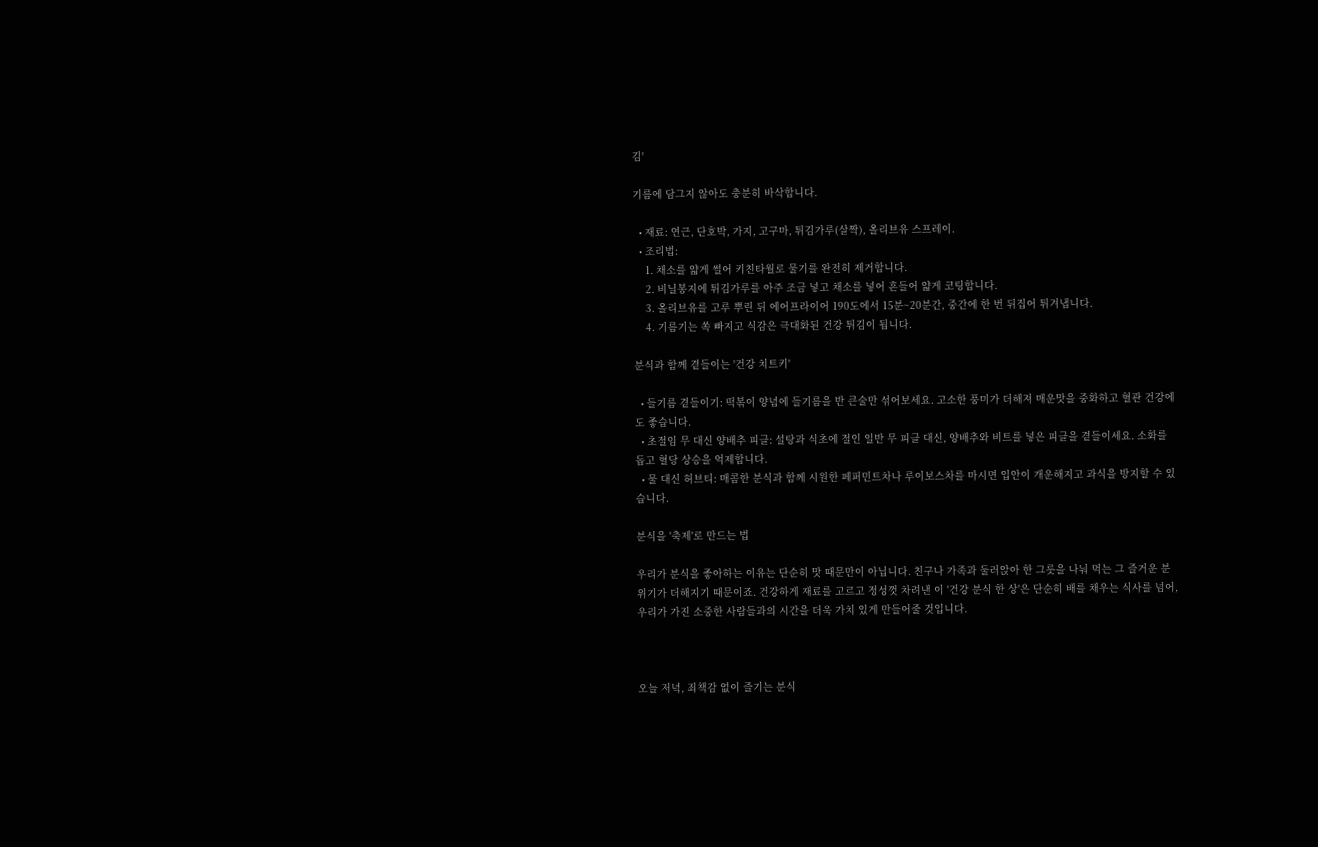김'

기름에 담그지 않아도 충분히 바삭합니다.

  • 재료: 연근, 단호박, 가지, 고구마, 튀김가루(살짝), 올리브유 스프레이.
  • 조리법:
    1. 채소를 얇게 썰어 키친타월로 물기를 완전히 제거합니다.
    2. 비닐봉지에 튀김가루를 아주 조금 넣고 채소를 넣어 흔들어 얇게 코팅합니다.
    3. 올리브유를 고루 뿌린 뒤 에어프라이어 190도에서 15분~20분간, 중간에 한 번 뒤집어 튀겨냅니다.
    4. 기름기는 쏙 빠지고 식감은 극대화된 건강 튀김이 됩니다.

분식과 함께 곁들이는 '건강 치트키'

  • 들기름 곁들이기: 떡볶이 양념에 들기름을 반 큰술만 섞어보세요. 고소한 풍미가 더해져 매운맛을 중화하고 혈관 건강에도 좋습니다.
  • 초절임 무 대신 양배추 피클: 설탕과 식초에 절인 일반 무 피클 대신, 양배추와 비트를 넣은 피클을 곁들이세요. 소화를 돕고 혈당 상승을 억제합니다.
  • 물 대신 허브티: 매콤한 분식과 함께 시원한 페퍼민트차나 루이보스차를 마시면 입안이 개운해지고 과식을 방지할 수 있습니다.

분식을 '축제'로 만드는 법

우리가 분식을 좋아하는 이유는 단순히 맛 때문만이 아닙니다. 친구나 가족과 둘러앉아 한 그릇을 나눠 먹는 그 즐거운 분위기가 더해지기 때문이죠. 건강하게 재료를 고르고 정성껏 차려낸 이 '건강 분식 한 상'은 단순히 배를 채우는 식사를 넘어, 우리가 가진 소중한 사람들과의 시간을 더욱 가치 있게 만들어줄 것입니다.



오늘 저녁, 죄책감 없이 즐기는 분식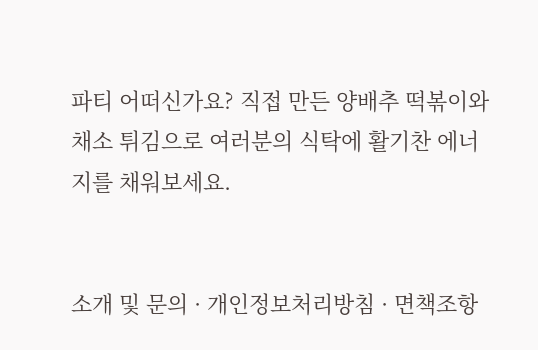파티 어떠신가요? 직접 만든 양배추 떡볶이와 채소 튀김으로 여러분의 식탁에 활기찬 에너지를 채워보세요.


소개 및 문의 · 개인정보처리방침 · 면책조항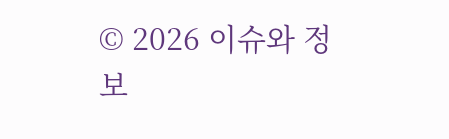© 2026 이슈와 정보